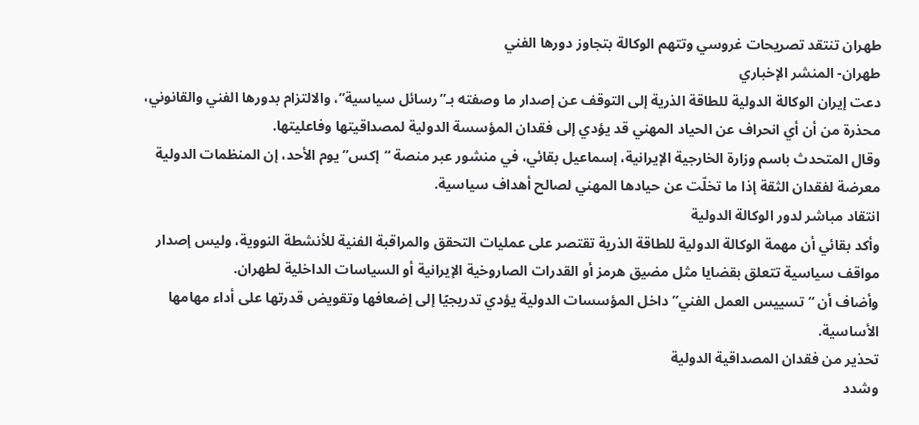طهران تنتقد تصريحات غروسي وتتهم الوكالة بتجاوز دورها الفني
طهران- المنشر الإخباري
دعت إيران الوكالة الدولية للطاقة الذرية إلى التوقف عن إصدار ما وصفته بـ”رسائل سياسية”، والالتزام بدورها الفني والقانوني، محذرة من أن أي انحراف عن الحياد المهني قد يؤدي إلى فقدان المؤسسة الدولية لمصداقيتها وفاعليتها.
وقال المتحدث باسم وزارة الخارجية الإيرانية، إسماعيل بقائي، في منشور عبر منصة “إكس” يوم الأحد، إن المنظمات الدولية معرضة لفقدان الثقة إذا ما تخلّت عن حيادها المهني لصالح أهداف سياسية.
انتقاد مباشر لدور الوكالة الدولية
وأكد بقائي أن مهمة الوكالة الدولية للطاقة الذرية تقتصر على عمليات التحقق والمراقبة الفنية للأنشطة النووية، وليس إصدار مواقف سياسية تتعلق بقضايا مثل مضيق هرمز أو القدرات الصاروخية الإيرانية أو السياسات الداخلية لطهران.
وأضاف أن “تسييس العمل الفني” داخل المؤسسات الدولية يؤدي تدريجيًا إلى إضعافها وتقويض قدرتها على أداء مهامها الأساسية.
تحذير من فقدان المصداقية الدولية
وشدد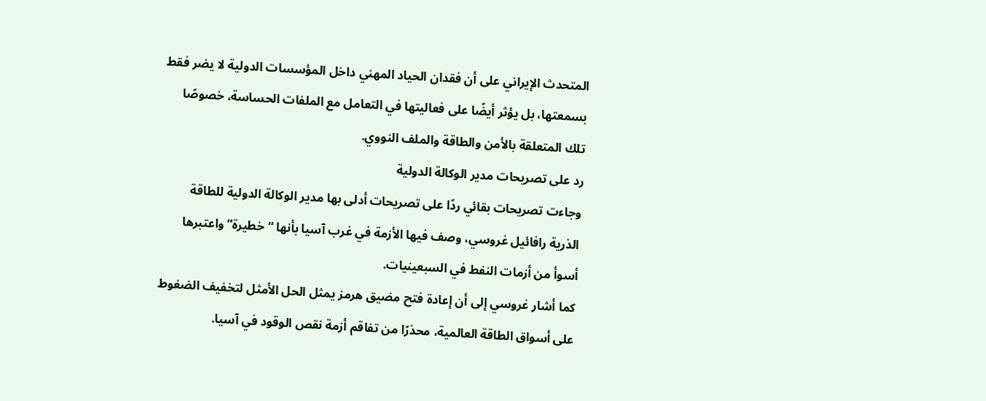المتحدث الإيراني على أن فقدان الحياد المهني داخل المؤسسات الدولية لا يضر فقط بسمعتها، بل يؤثر أيضًا على فعاليتها في التعامل مع الملفات الحساسة، خصوصًا تلك المتعلقة بالأمن والطاقة والملف النووي.
رد على تصريحات مدير الوكالة الدولية
وجاءت تصريحات بقائي ردًا على تصريحات أدلى بها مدير الوكالة الدولية للطاقة الذرية رافائيل غروسي، وصف فيها الأزمة في غرب آسيا بأنها “خطيرة” واعتبرها أسوأ من أزمات النفط في السبعينيات.
كما أشار غروسي إلى أن إعادة فتح مضيق هرمز يمثل الحل الأمثل لتخفيف الضغوط على أسواق الطاقة العالمية، محذرًا من تفاقم أزمة نقص الوقود في آسيا.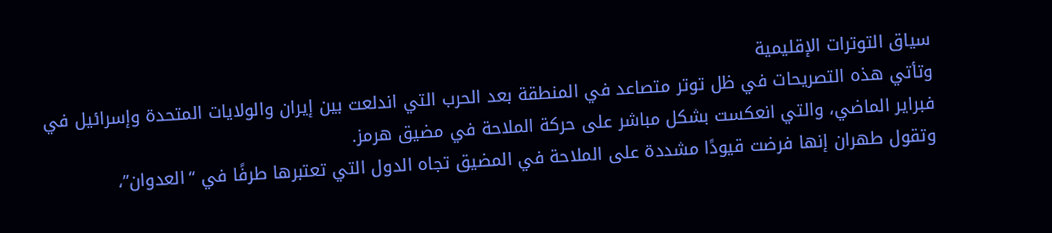سياق التوترات الإقليمية
وتأتي هذه التصريحات في ظل توتر متصاعد في المنطقة بعد الحرب التي اندلعت بين إيران والولايات المتحدة وإسرائيل في فبراير الماضي، والتي انعكست بشكل مباشر على حركة الملاحة في مضيق هرمز.
وتقول طهران إنها فرضت قيودًا مشددة على الملاحة في المضيق تجاه الدول التي تعتبرها طرفًا في “العدوان”،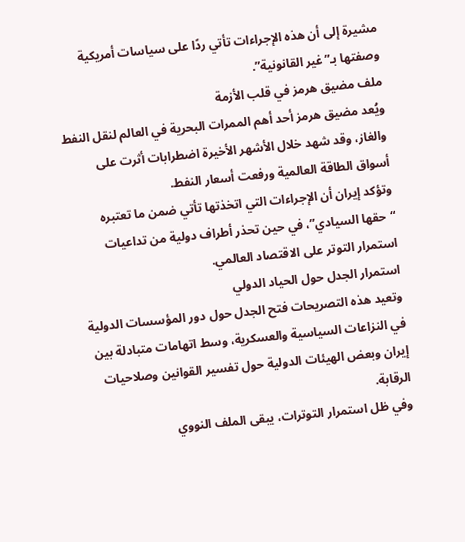مشيرة إلى أن هذه الإجراءات تأتي ردًا على سياسات أمريكية وصفتها بـ”غير القانونية”.
ملف مضيق هرمز في قلب الأزمة
ويُعد مضيق هرمز أحد أهم الممرات البحرية في العالم لنقل النفط والغاز، وقد شهد خلال الأشهر الأخيرة اضطرابات أثرت على أسواق الطاقة العالمية ورفعت أسعار النفط.
وتؤكد إيران أن الإجراءات التي اتخذتها تأتي ضمن ما تعتبره “حقها السيادي”، في حين تحذر أطراف دولية من تداعيات استمرار التوتر على الاقتصاد العالمي.
استمرار الجدل حول الحياد الدولي
وتعيد هذه التصريحات فتح الجدل حول دور المؤسسات الدولية في النزاعات السياسية والعسكرية، وسط اتهامات متبادلة بين إيران وبعض الهيئات الدولية حول تفسير القوانين وصلاحيات الرقابة.
وفي ظل استمرار التوترات، يبقى الملف النووي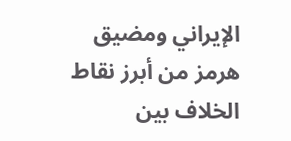الإيراني ومضيق هرمز من أبرز نقاط الخلاف بين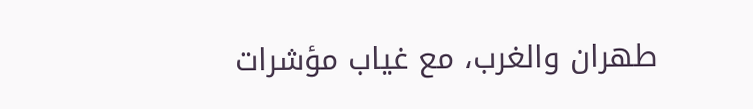طهران والغرب، مع غياب مؤشرات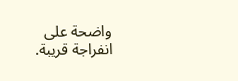واضحة على انفراجة قريبة.